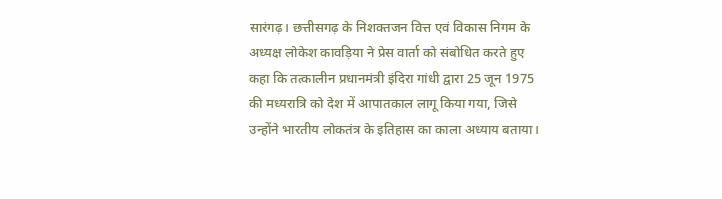सारंगढ़। छत्तीसगढ़ के निशक्तजन वित्त एवं विकास निगम के अध्यक्ष लोकेश कावड़िया ने प्रेस वार्ता को संबोधित करते हुए कहा कि तत्कालीन प्रधानमंत्री इंदिरा गांधी द्वारा 25 जून 1975 की मध्यरात्रि को देश में आपातकाल लागू किया गया, जिसे उन्होंने भारतीय लोकतंत्र के इतिहास का काला अध्याय बताया।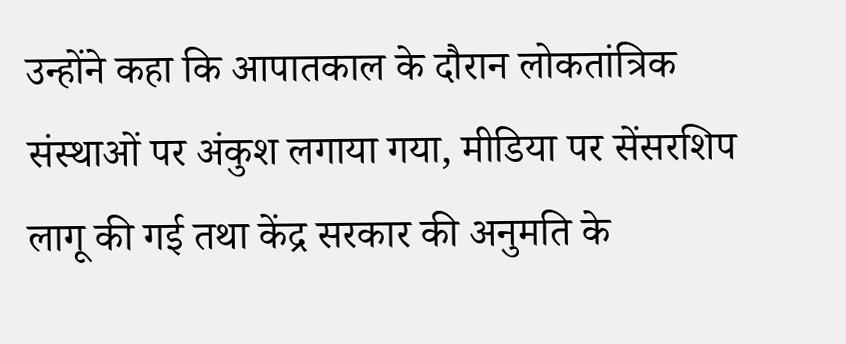उन्होंने कहा कि आपातकाल के दौरान लोकतांत्रिक संस्थाओं पर अंकुश लगाया गया, मीडिया पर सेंसरशिप लागू की गई तथा केंद्र सरकार की अनुमति के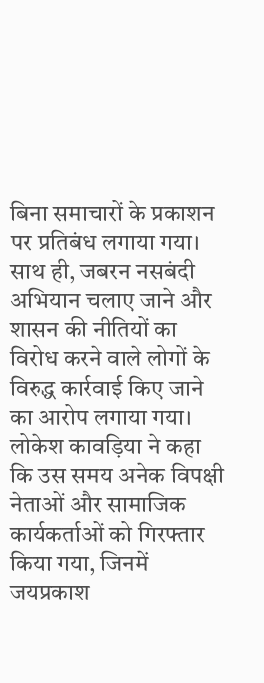बिना समाचारों के प्रकाशन पर प्रतिबंध लगाया गया। साथ ही, जबरन नसबंदी अभियान चलाए जाने और शासन की नीतियों का विरोध करने वाले लोगों के विरुद्ध कार्रवाई किए जाने का आरोप लगाया गया।
लोकेश कावड़िया ने कहा कि उस समय अनेक विपक्षी नेताओं और सामाजिक कार्यकर्ताओं को गिरफ्तार किया गया, जिनमें जयप्रकाश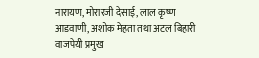नारायण, मोरारजी देसाई, लाल कृष्ण आडवाणी, अशोक मेहता तथा अटल बिहारी वाजपेयी प्रमुख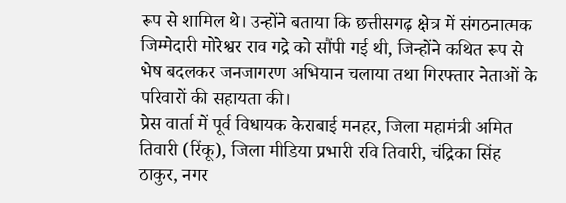रूप से शामिल थे। उन्होंने बताया कि छत्तीसगढ़ क्षेत्र में संगठनात्मक जिम्मेदारी मोरेश्वर राव गद्रे को सौंपी गई थी, जिन्होंने कथित रूप से भेष बदलकर जनजागरण अभियान चलाया तथा गिरफ्तार नेताओं के परिवारों की सहायता की।
प्रेस वार्ता में पूर्व विधायक केराबाई मनहर, जिला महामंत्री अमित तिवारी (रिंकू), जिला मीडिया प्रभारी रवि तिवारी, चंद्रिका सिंह ठाकुर, नगर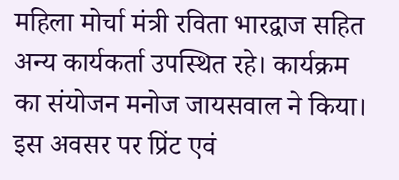महिला मोर्चा मंत्री रविता भारद्वाज सहित अन्य कार्यकर्ता उपस्थित रहे। कार्यक्रम का संयोजन मनोज जायसवाल ने किया। इस अवसर पर प्रिंट एवं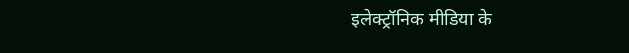इलेक्ट्रॉनिक मीडिया के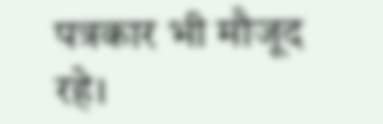पत्रकार भी मौजूद रहे।